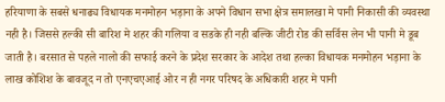हरियाणा के सबसे धनाढ्य विधायक मनमोहन भड़ाना के अपने विधान सभा क्षेत्र समालखा मे पानी निकासी की व्यवस्था नही है। जिससे हल्की सी बारिश मे शहर की गलिया व सडके ही नही बल्कि जीटी रोड की सर्विस लेन भी पानी मे डूब जाती है। बरसात से पहले नालो की सफाई करने के प्रदेश सरकार के आदेश तथा हल्का विधायक मनमोहन भड़ाना के लाख कोशिश के बावजूद न तो एनएचएआई ओर न ही नगर परिषद के अधिकारी शहर मे पानी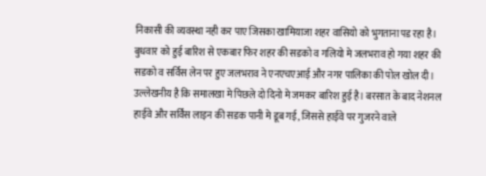निकासी की व्यवस्था नही कर पाए जिसका खामियाजा शहर वासियो को भुगताना पड रहा है। बुधवार को हुई बारिश से एकबार फिर शहर की सडको व गलियो मे जलभराव हो गया शहर की सडको व सर्विस लेन पर हुए जलभराव ने एनएचएआई और नगर पालिका की पोल खोल दी।
उल्लेखनीय है कि समालखा मे पिछले दो दिनो मे जमकर बारिश हुई है। बरसात के बाद नेशनल हाईवे और सर्विस लाइन की सडक पानी मे डूब गई, जिससे हाईवे पर गुजरने वाले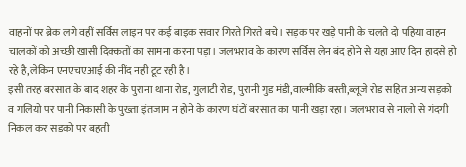वाहनों पर ब्रेक लगे वहीं सर्विस लाइन पर कई बाइक सवार गिरते गिरते बचे। सड़क पर खड़े पानी के चलते दो पहिया वाहन चालकों को अच्छी खासी दिक्कतों का सामना करना पड़ा। जलभराव के कारण सर्विस लेन बंद होने से यहा आए दिन हादसे हो रहे है,लेकिन एनएचएआई की नींद नही टूट रही है।
इसी तरह बरसात के बाद शहर के पुराना थाना रोड, गुलाटी रोड, पुरानी गुड मंडी,वाल्मीकि बस्ती,ब्लूजे रोड सहित अन्य सड़को व गलियो पर पानी निकासी के पुख्ता इंतजाम न होने के कारण घंटों बरसात का पानी खड़ा रहा। जलभराव से नालो से गंदगी निकल कर सडको पर बहती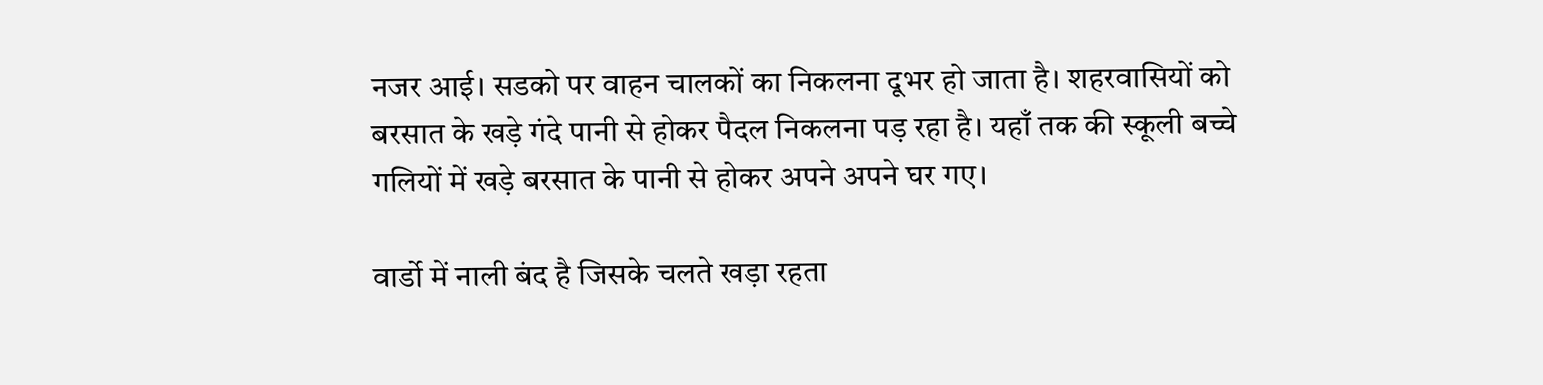नजर आई। सडको पर वाहन चालकों का निकलना दूभर हो जाता है। शहरवासियों को बरसात के खड़े गंदे पानी से होकर पैदल निकलना पड़ रहा है। यहाँ तक की स्कूली बच्चे गलियों में खड़े बरसात के पानी से होकर अपने अपने घर गए।

वार्डो में नाली बंद है जिसके चलते खड़ा रहता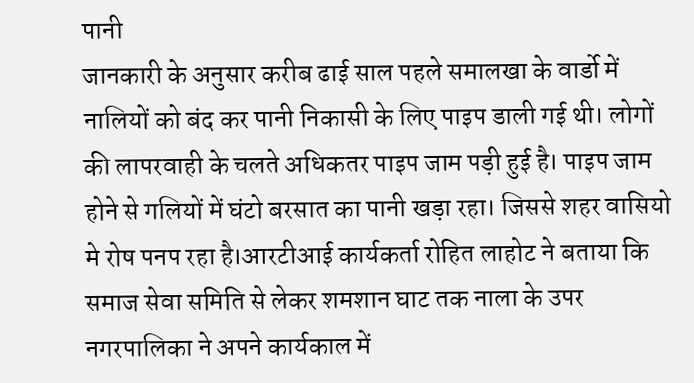पानी
जानकारी के अनुसार करीब ढाई साल पहले समालखा के वार्डो में नालियों को बंद कर पानी निकासी के लिए पाइप डाली गई थी। लोगों की लापरवाही के चलते अधिकतर पाइप जाम पड़ी हुई है। पाइप जाम होने से गलियों में घंटो बरसात का पानी खड़ा रहा। जिससे शहर वासियो मे रोष पनप रहा है।आरटीआई कार्यकर्ता रोहित लाहोट ने बताया कि समाज सेवा समिति से लेकर शमशान घाट तक नाला के उपर नगरपालिका ने अपने कार्यकाल में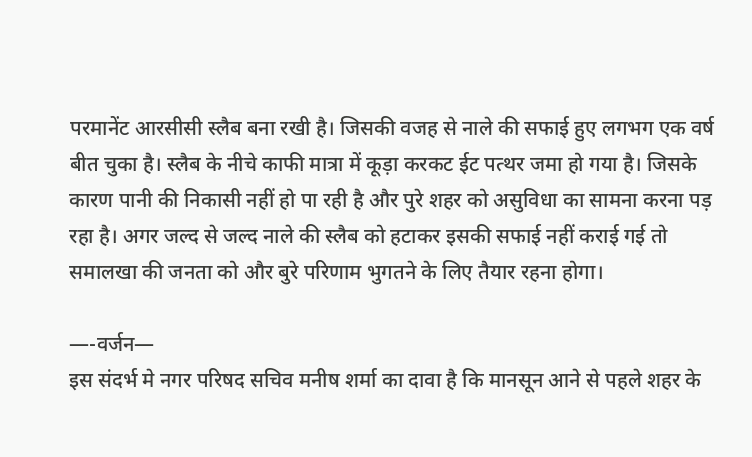परमानेंट आरसीसी स्लैब बना रखी है। जिसकी वजह से नाले की सफाई हुए लगभग एक वर्ष बीत चुका है। स्लैब के नीचे काफी मात्रा में कूड़ा करकट ईट पत्थर जमा हो गया है। जिसके कारण पानी की निकासी नहीं हो पा रही है और पुरे शहर को असुविधा का सामना करना पड़ रहा है। अगर जल्द से जल्द नाले की स्लैब को हटाकर इसकी सफाई नहीं कराई गई तो समालखा की जनता को और बुरे परिणाम भुगतने के लिए तैयार रहना होगा।

—-वर्जन—
इस संदर्भ मे नगर परिषद सचिव मनीष शर्मा का दावा है कि मानसून आने से पहले शहर के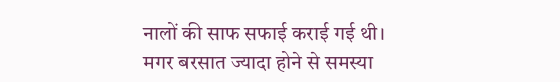नालों की साफ सफाई कराई गई थी। मगर बरसात ज्यादा होने से समस्या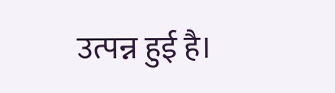उत्पन्न हुई है।